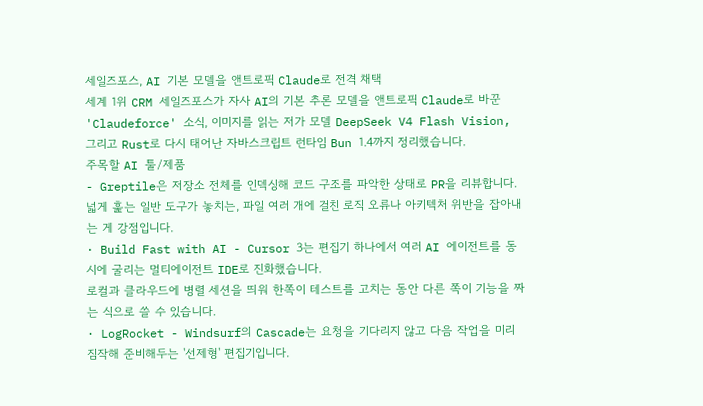세일즈포스, AI 기본 모델을 앤트로픽 Claude로 전격 채택
세계 1위 CRM 세일즈포스가 자사 AI의 기본 추론 모델을 앤트로픽 Claude로 바꾼 'Claudeforce' 소식, 이미지를 읽는 저가 모델 DeepSeek V4 Flash Vision, 그리고 Rust로 다시 태어난 자바스크립트 런타임 Bun 1.4까지 정리했습니다.
주목할 AI 툴/제품
- Greptile은 저장소 전체를 인덱싱해 코드 구조를 파악한 상태로 PR을 리뷰합니다.
넓게 훑는 일반 도구가 놓치는, 파일 여러 개에 걸친 로직 오류나 아키텍처 위반을 잡아내는 게 강점입니다.
· Build Fast with AI - Cursor 3는 편집기 하나에서 여러 AI 에이전트를 동시에 굴리는 멀티에이전트 IDE로 진화했습니다.
로컬과 클라우드에 병렬 세션을 띄워 한쪽이 테스트를 고치는 동안 다른 쪽이 기능을 짜는 식으로 쓸 수 있습니다.
· LogRocket - Windsurf의 Cascade는 요청을 기다리지 않고 다음 작업을 미리 짐작해 준비해두는 '선제형' 편집기입니다.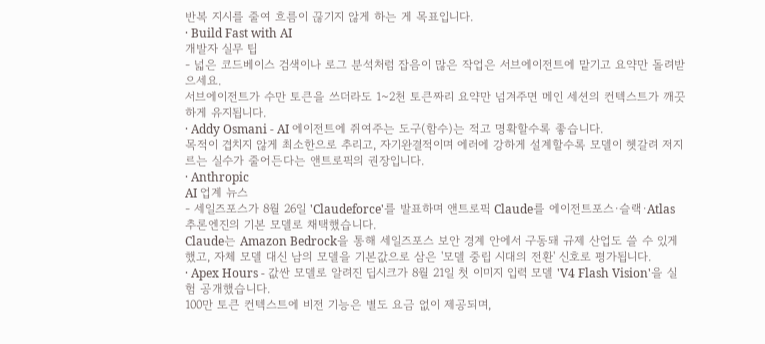반복 지시를 줄여 흐름이 끊기지 않게 하는 게 목표입니다.
· Build Fast with AI
개발자 실무 팁
- 넓은 코드베이스 검색이나 로그 분석처럼 잡음이 많은 작업은 서브에이전트에 맡기고 요약만 돌려받으세요.
서브에이전트가 수만 토큰을 쓰더라도 1~2천 토큰짜리 요약만 넘겨주면 메인 세션의 컨텍스트가 깨끗하게 유지됩니다.
· Addy Osmani - AI 에이전트에 쥐여주는 도구(함수)는 적고 명확할수록 좋습니다.
목적이 겹치지 않게 최소한으로 추리고, 자기완결적이며 에러에 강하게 설계할수록 모델이 헷갈려 저지르는 실수가 줄어든다는 앤트로픽의 권장입니다.
· Anthropic
AI 업계 뉴스
- 세일즈포스가 8월 26일 'Claudeforce'를 발표하며 앤트로픽 Claude를 에이전트포스·슬랙·Atlas 추론엔진의 기본 모델로 채택했습니다.
Claude는 Amazon Bedrock을 통해 세일즈포스 보안 경계 안에서 구동돼 규제 산업도 쓸 수 있게 했고, 자체 모델 대신 남의 모델을 기본값으로 삼은 '모델 중립 시대의 전환' 신호로 평가됩니다.
· Apex Hours - 값싼 모델로 알려진 딥시크가 8월 21일 첫 이미지 입력 모델 'V4 Flash Vision'을 실험 공개했습니다.
100만 토큰 컨텍스트에 비전 기능은 별도 요금 없이 제공되며,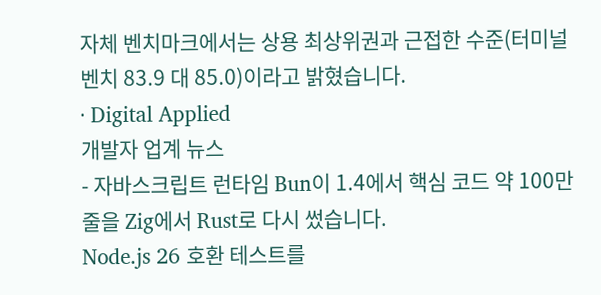자체 벤치마크에서는 상용 최상위권과 근접한 수준(터미널 벤치 83.9 대 85.0)이라고 밝혔습니다.
· Digital Applied
개발자 업계 뉴스
- 자바스크립트 런타임 Bun이 1.4에서 핵심 코드 약 100만 줄을 Zig에서 Rust로 다시 썼습니다.
Node.js 26 호환 테스트를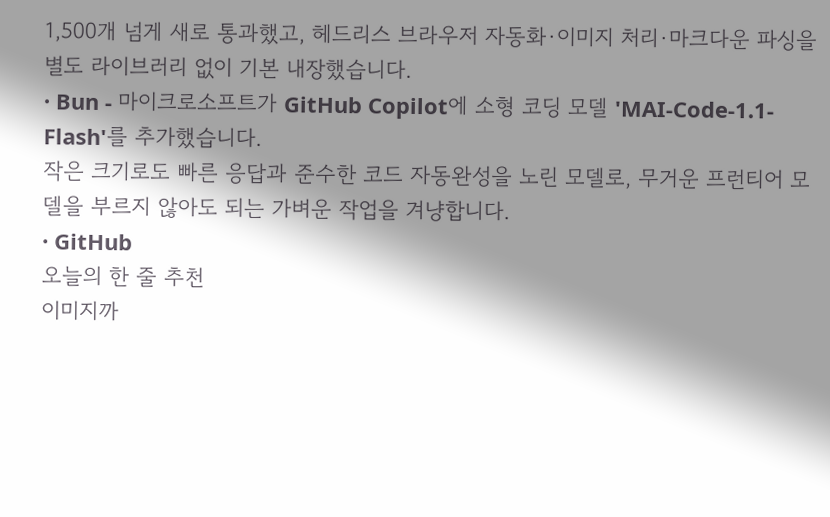1,500개 넘게 새로 통과했고, 헤드리스 브라우저 자동화·이미지 처리·마크다운 파싱을 별도 라이브러리 없이 기본 내장했습니다.
· Bun - 마이크로소프트가 GitHub Copilot에 소형 코딩 모델 'MAI-Code-1.1-Flash'를 추가했습니다.
작은 크기로도 빠른 응답과 준수한 코드 자동완성을 노린 모델로, 무거운 프런티어 모델을 부르지 않아도 되는 가벼운 작업을 겨냥합니다.
· GitHub
오늘의 한 줄 추천
이미지까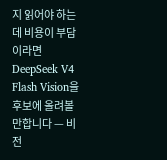지 읽어야 하는데 비용이 부담이라면 DeepSeek V4 Flash Vision을 후보에 올려볼 만합니다 — 비전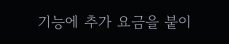기능에 추가 요금을 붙이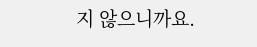지 않으니까요.